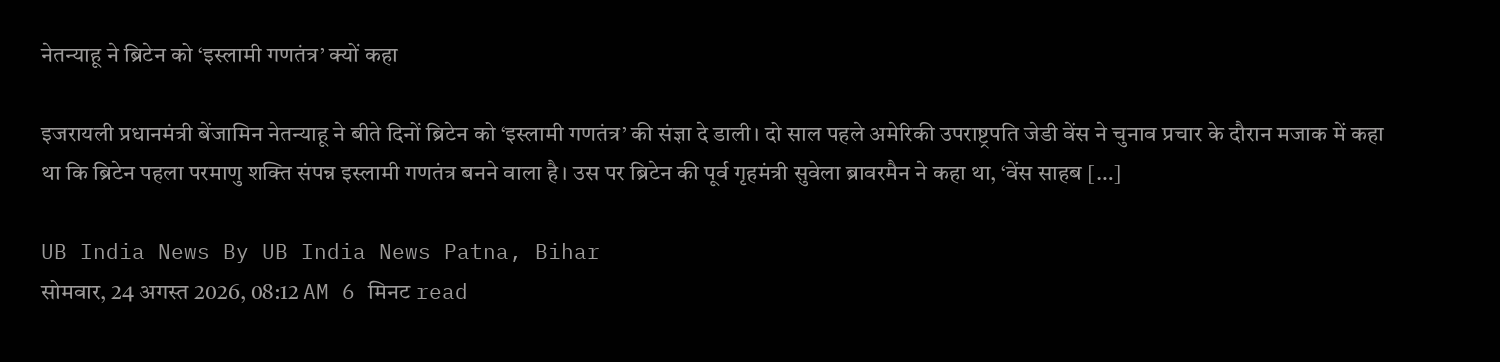नेतन्याहू ने ब्रिटेन को ‘इस्लामी गणतंत्र’ क्यों कहा

इजरायली प्रधानमंत्री बेंजामिन नेतन्याहू ने बीते दिनों ब्रिटेन को ‘इस्लामी गणतंत्र’ की संज्ञा दे डाली। दो साल पहले अमेरिकी उपराष्ट्रपति जेडी वेंस ने चुनाव प्रचार के दौरान मजाक में कहा था कि ब्रिटेन पहला परमाणु शक्ति संपन्न इस्लामी गणतंत्र बनने वाला है। उस पर ब्रिटेन की पूर्व गृहमंत्री सुवेला ब्रावरमैन ने कहा था, ‘वेंस साहब […]

UB India News By UB India News Patna, Bihar
सोमवार, 24 अगस्त 2026, 08:12 AM 6 मिनट read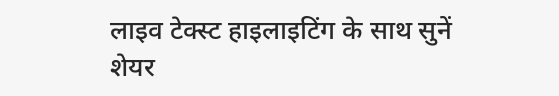लाइव टेक्स्ट हाइलाइटिंग के साथ सुनें
शेयर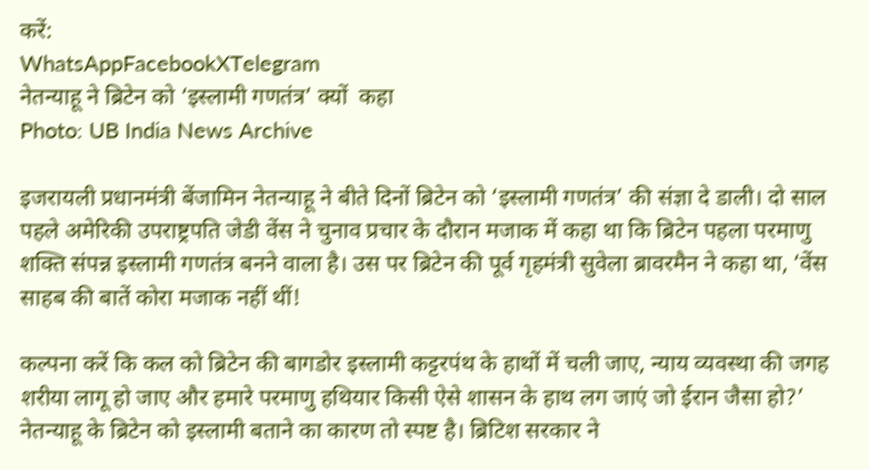करें:
WhatsAppFacebookXTelegram
नेतन्याहू ने ब्रिटेन को ‘इस्लामी गणतंत्र’ क्यों  कहा
Photo: UB India News Archive

इजरायली प्रधानमंत्री बेंजामिन नेतन्याहू ने बीते दिनों ब्रिटेन को ‘इस्लामी गणतंत्र’ की संज्ञा दे डाली। दो साल पहले अमेरिकी उपराष्ट्रपति जेडी वेंस ने चुनाव प्रचार के दौरान मजाक में कहा था कि ब्रिटेन पहला परमाणु शक्ति संपन्न इस्लामी गणतंत्र बनने वाला है। उस पर ब्रिटेन की पूर्व गृहमंत्री सुवेला ब्रावरमैन ने कहा था, ‘वेंस साहब की बातें कोरा मजाक नहीं थीं!

कल्पना करें कि कल को ब्रिटेन की बागडोर इस्लामी कट्टरपंथ के हाथों में चली जाए, न्याय व्यवस्था की जगह शरीया लागू हो जाए और हमारे परमाणु हथियार किसी ऐसे शासन के हाथ लग जाएं जो ईरान जैसा हो?’ नेतन्याहू के ब्रिटेन को इस्लामी बताने का कारण तो स्पष्ट है। ब्रिटिश सरकार ने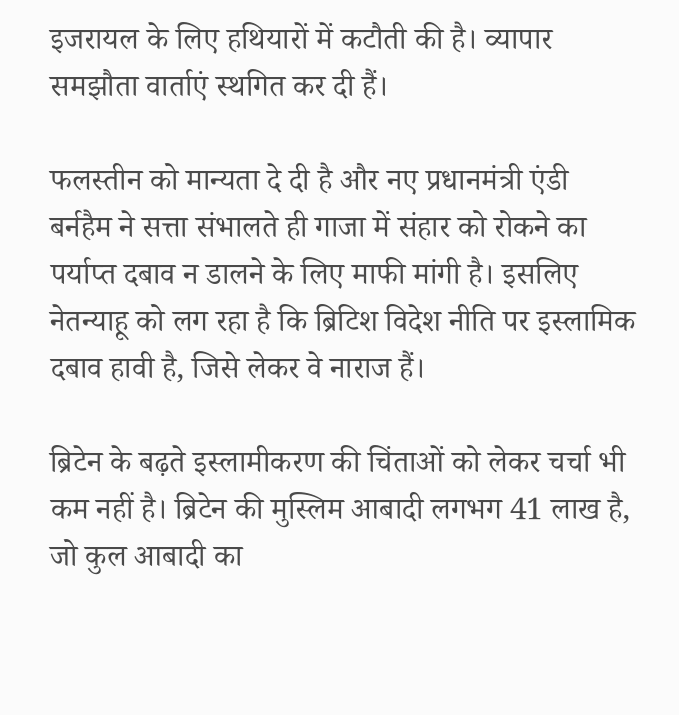इजरायल के लिए हथियारों में कटौती की है। व्यापार समझौता वार्ताएं स्थगित कर दी हैं।

फलस्तीन को मान्यता दे दी है और नए प्रधानमंत्री एंडी बर्नहैम ने सत्ता संभालते ही गाजा में संहार को रोकने का पर्याप्त दबाव न डालने के लिए माफी मांगी है। इसलिए नेतन्याहू को लग रहा है कि ब्रिटिश विदेश नीति पर इस्लामिक दबाव हावी है, जिसे लेकर वे नाराज हैं।

ब्रिटेन के बढ़ते इस्लामीकरण की चिंताओं को लेकर चर्चा भी कम नहीं है। ब्रिटेन की मुस्लिम आबादी लगभग 41 लाख है, जो कुल आबादी का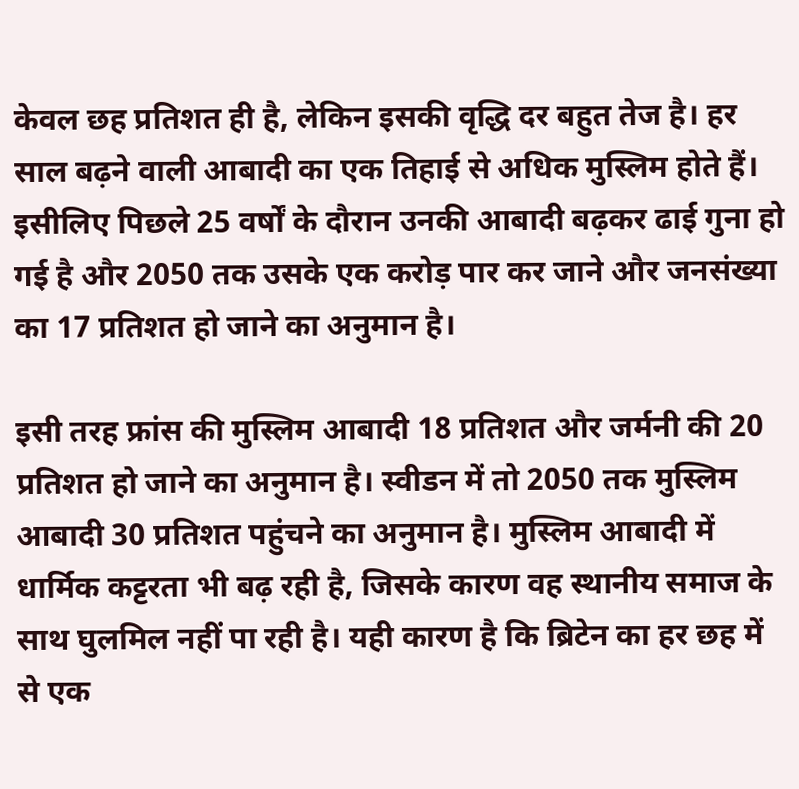केवल छह प्रतिशत ही है, लेकिन इसकी वृद्धि दर बहुत तेज है। हर साल बढ़ने वाली आबादी का एक तिहाई से अधिक मुस्लिम होते हैं। इसीलिए पिछले 25 वर्षों के दौरान उनकी आबादी बढ़कर ढाई गुना हो गई है और 2050 तक उसके एक करोड़ पार कर जाने और जनसंख्या का 17 प्रतिशत हो जाने का अनुमान है।

इसी तरह फ्रांस की मुस्लिम आबादी 18 प्रतिशत और जर्मनी की 20 प्रतिशत हो जाने का अनुमान है। स्वीडन में तो 2050 तक मुस्लिम आबादी 30 प्रतिशत पहुंचने का अनुमान है। मुस्लिम आबादी में धार्मिक कट्टरता भी बढ़ रही है, जिसके कारण वह स्थानीय समाज के साथ घुलमिल नहीं पा रही है। यही कारण है कि ब्रिटेन का हर छह में से एक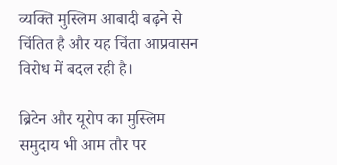व्यक्ति मुस्लिम आबादी बढ़ने से चिंतित है और यह चिंता आप्रवासन विरोध में बदल रही है।

ब्रिटेन और यूरोप का मुस्लिम समुदाय भी आम तौर पर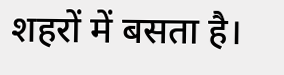शहरों में बसता है।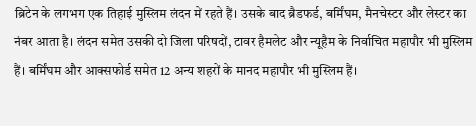ब्रिटेन के लगभग एक तिहाई मुस्लिम लंदन में रहते हैं। उसके बाद ब्रैडफर्ड, बर्मिंघम, मैनचेस्टर और लेस्टर का नंबर आता है। लंदन समेत उसकी दो जिला परिषदों, टावर हैमलेट और न्यूहैम के निर्वाचित महापौर भी मुस्लिम हैं। बर्मिंघम और आक्सफोर्ड समेत 12 अन्य शहरों के मानद महापौर भी मुस्लिम हैं।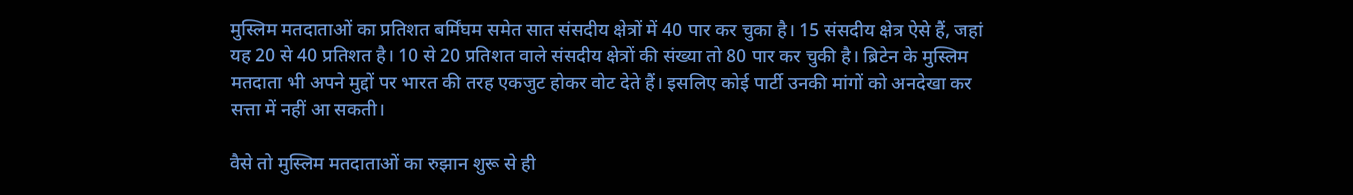मुस्लिम मतदाताओं का प्रतिशत बर्मिंघम समेत सात संसदीय क्षेत्रों में 40 पार कर चुका है। 15 संसदीय क्षेत्र ऐसे हैं, जहां यह 20 से 40 प्रतिशत है। 10 से 20 प्रतिशत वाले संसदीय क्षेत्रों की संख्या तो 80 पार कर चुकी है। ब्रिटेन के मुस्लिम मतदाता भी अपने मुद्दों पर भारत की तरह एकजुट होकर वोट देते हैं। इसलिए कोई पार्टी उनकी मांगों को अनदेखा कर सत्ता में नहीं आ सकती।

वैसे तो मुस्लिम मतदाताओं का रुझान शुरू से ही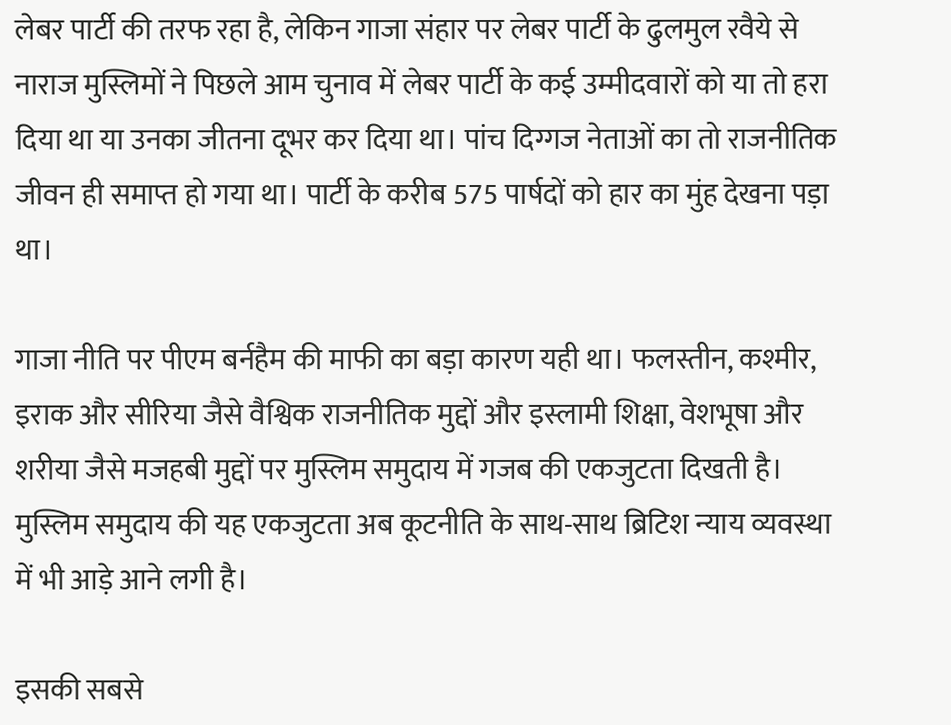लेबर पार्टी की तरफ रहा है, लेकिन गाजा संहार पर लेबर पार्टी के ढुलमुल रवैये से नाराज मुस्लिमों ने पिछले आम चुनाव में लेबर पार्टी के कई उम्मीदवारों को या तो हरा दिया था या उनका जीतना दूभर कर दिया था। पांच दिग्गज नेताओं का तो राजनीतिक जीवन ही समाप्त हो गया था। पार्टी के करीब 575 पार्षदों को हार का मुंह देखना पड़ा था।

गाजा नीति पर पीएम बर्नहैम की माफी का बड़ा कारण यही था। फलस्तीन, कश्मीर, इराक और सीरिया जैसे वैश्विक राजनीतिक मुद्दों और इस्लामी शिक्षा, वेशभूषा और शरीया जैसे मजहबी मुद्दों पर मुस्लिम समुदाय में गजब की एकजुटता दिखती है। मुस्लिम समुदाय की यह एकजुटता अब कूटनीति के साथ-साथ ब्रिटिश न्याय व्यवस्था में भी आड़े आने लगी है।

इसकी सबसे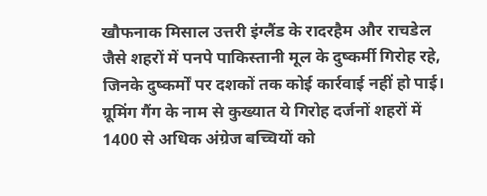खौफनाक मिसाल उत्तरी इंग्लैंड के रादरहैम और राचडेल जैसे शहरों में पनपे पाकिस्तानी मूल के दुष्कर्मी गिरोह रहे, जिनके दुष्कर्मों पर दशकों तक कोई कार्रवाई नहीं हो पाई। ग्रूमिंग गैंग के नाम से कुख्यात ये गिरोह दर्जनों शहरों में 1400 से अधिक अंग्रेज बच्चियों को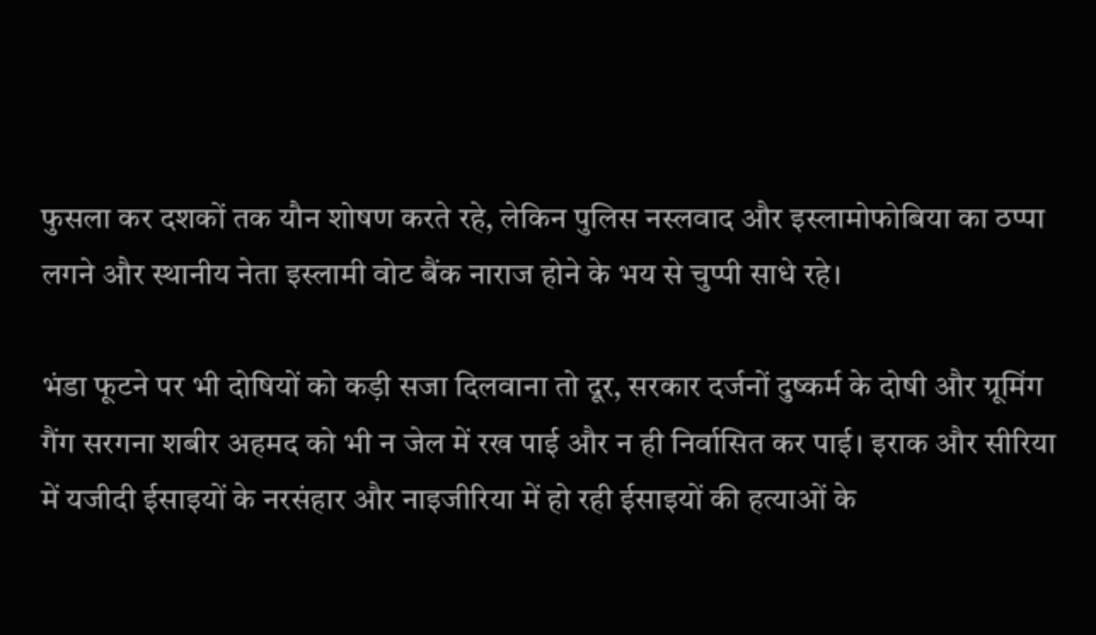फुसला कर दशकों तक यौन शोषण करते रहे, लेकिन पुलिस नस्लवाद और इस्लामोफोबिया का ठप्पा लगने और स्थानीय नेता इस्लामी वोट बैंक नाराज होने के भय से चुप्पी साधे रहे।

भंडा फूटने पर भी दोषियों को कड़ी सजा दिलवाना तो दूर, सरकार दर्जनों दुष्कर्म के दोषी और ग्रूमिंग गैंग सरगना शबीर अहमद को भी न जेल में रख पाई और न ही निर्वासित कर पाई। इराक और सीरिया में यजीदी ईसाइयों के नरसंहार और नाइजीरिया में हो रही ईसाइयों की हत्याओं के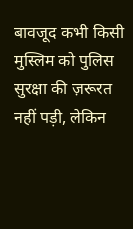बावजूद कभी किसी मुस्लिम को पुलिस सुरक्षा की ज़रूरत नहीं पड़ी, लेकिन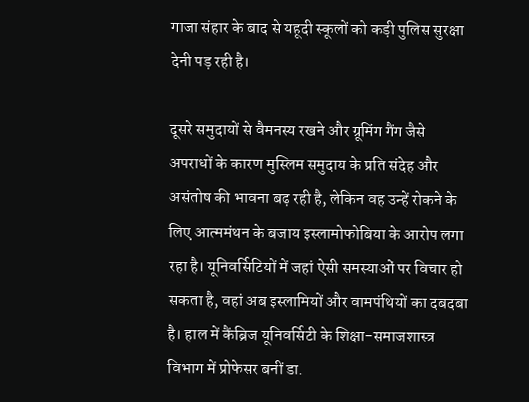गाजा संहार के बाद से यहूदी स्कूलों को कड़ी पुलिस सुरक्षा देनी पड़ रही है।

दूसरे समुदायों से वैमनस्य रखने और ग्रूमिंग गैंग जैसे अपराधों के कारण मुस्लिम समुदाय के प्रति संदेह और असंतोष की भावना बढ़ रही है, लेकिन वह उन्हें रोकने के लिए आत्ममंथन के बजाय इस्लामोफोबिया के आरोप लगा रहा है। यूनिवर्सिटियों में जहां ऐसी समस्याओं पर विचार हो सकता है, वहां अब इस्लामियों और वामपंथियों का दबदबा है। हाल में कैंब्रिज यूनिवर्सिटी के शिक्षा-समाजशास्त्र विभाग में प्रोफेसर बनीं डा.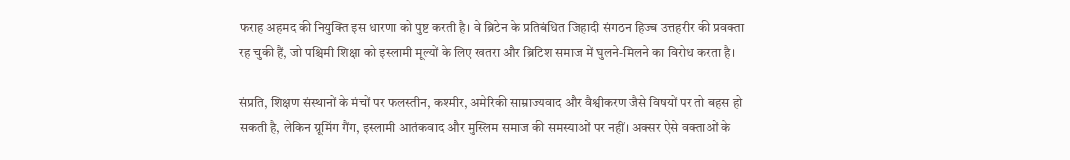फराह अहमद की नियुक्ति इस धारणा को पुष्ट करती है। वे ब्रिटेन के प्रतिबंधित जिहादी संगठन हिज्ब उत्तहरीर की प्रवक्ता रह चुकी हैं, जो पश्चिमी शिक्षा को इस्लामी मूल्यों के लिए खतरा और ब्रिटिश समाज में घुलने-मिलने का विरोध करता है।

संप्रति, शिक्षण संस्थानों के मंचों पर फलस्तीन, कश्मीर, अमेरिकी साम्राज्यवाद और वैश्वीकरण जैसे विषयों पर तो बहस हो सकती है, लेकिन ग्रूमिंग गैंग, इस्लामी आतंकवाद और मुस्लिम समाज की समस्याओं पर नहीं। अक्सर ऐसे वक्ताओं के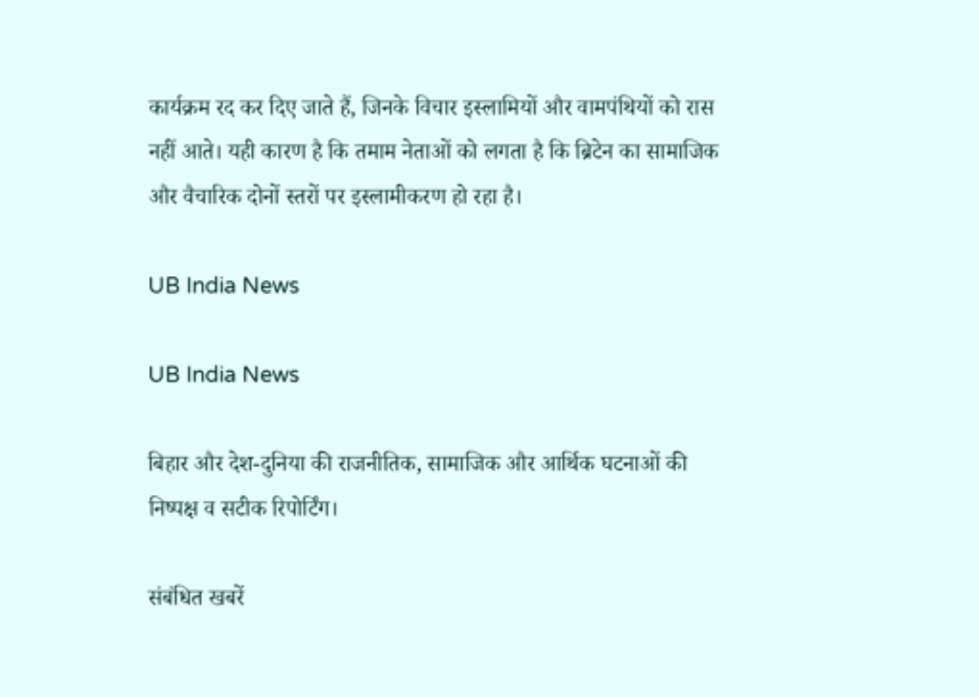कार्यक्रम रद कर दिए जाते हैं, जिनके विचार इस्लामियों और वामपंथियों को रास नहीं आते। यही कारण है कि तमाम नेताओं को लगता है कि ब्रिटेन का सामाजिक और वैचारिक दोनों स्तरों पर इस्लामीकरण हो रहा है।

UB India News

UB India News

बिहार और देश-दुनिया की राजनीतिक, सामाजिक और आर्थिक घटनाओं की निष्पक्ष व सटीक रिपोर्टिंग।

संबंधित खबरें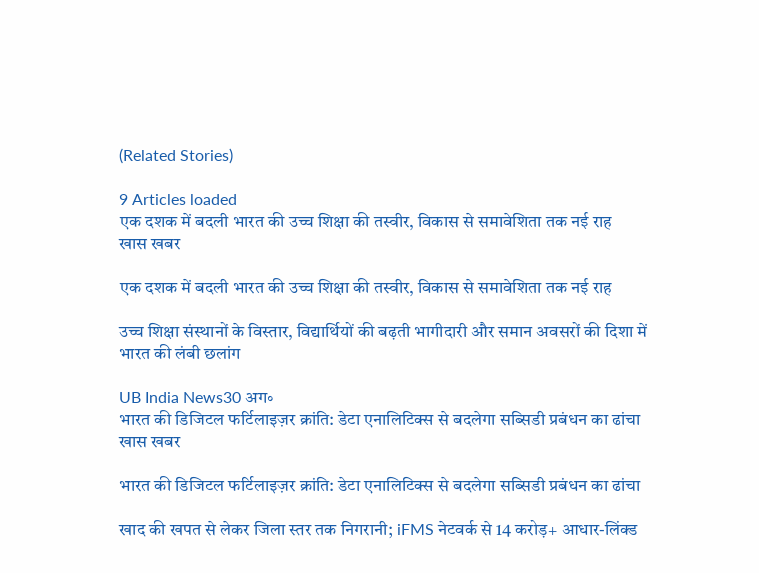(Related Stories)

9 Articles loaded
एक दशक में बदली भारत की उच्च शिक्षा की तस्वीर, विकास से समावेशिता तक नई राह
खास खबर

एक दशक में बदली भारत की उच्च शिक्षा की तस्वीर, विकास से समावेशिता तक नई राह

उच्च शिक्षा संस्थानों के विस्तार, विद्यार्थियों की बढ़ती भागीदारी और समान अवसरों की दिशा में भारत की लंबी छलांग

UB India News30 अग॰
भारत की डिजिटल फर्टिलाइज़र क्रांति: डेटा एनालिटिक्स से बदलेगा सब्सिडी प्रबंधन का ढांचा
खास खबर

भारत की डिजिटल फर्टिलाइज़र क्रांति: डेटा एनालिटिक्स से बदलेगा सब्सिडी प्रबंधन का ढांचा

खाद की खपत से लेकर जिला स्तर तक निगरानी; iFMS नेटवर्क से 14 करोड़+ आधार-लिंक्ड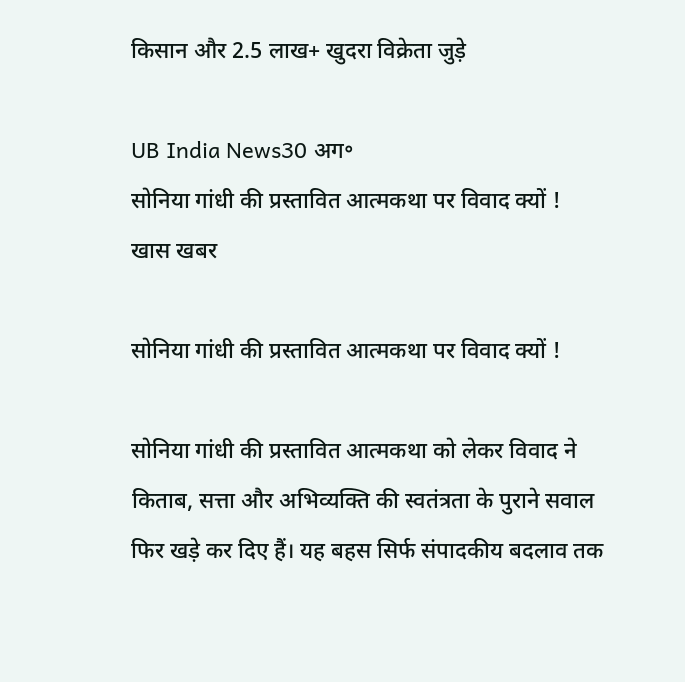किसान और 2.5 लाख+ खुदरा विक्रेता जुड़े

UB India News30 अग॰
सोनिया गांधी की प्रस्तावित आत्मकथा पर विवाद क्यों !
खास खबर

सोनिया गांधी की प्रस्तावित आत्मकथा पर विवाद क्यों !

सोनिया गांधी की प्रस्तावित आत्मकथा को लेकर विवाद ने किताब, सत्ता और अभिव्यक्ति की स्वतंत्रता के पुराने सवाल फिर खड़े कर दिए हैं। यह बहस सिर्फ संपादकीय बदलाव तक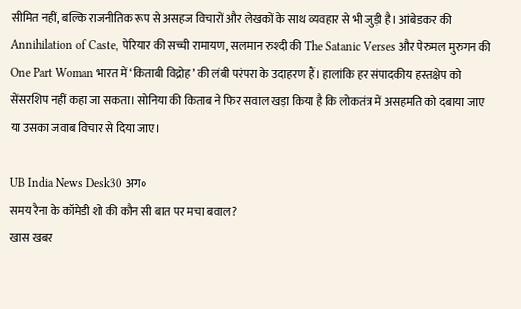सीमित नहीं, बल्कि राजनीतिक रूप से असहज विचारों और लेखकों के साथ व्यवहार से भी जुड़ी है। आंबेडकर की Annihilation of Caste, पेरियार की सच्ची रामायण, सलमान रुश्दी की The Satanic Verses और पेरुमल मुरुगन की One Part Woman भारत में ‘किताबी विद्रोह’ की लंबी परंपरा के उदाहरण हैं। हालांकि हर संपादकीय हस्तक्षेप को सेंसरशिप नहीं कहा जा सकता। सोनिया की किताब ने फिर सवाल खड़ा किया है कि लोकतंत्र में असहमति को दबाया जाए या उसका जवाब विचार से दिया जाए।

UB India News Desk30 अग॰
समय रैना के कॉमेडी शो की कौन सी बात पर मचा बवाल?
खास खबर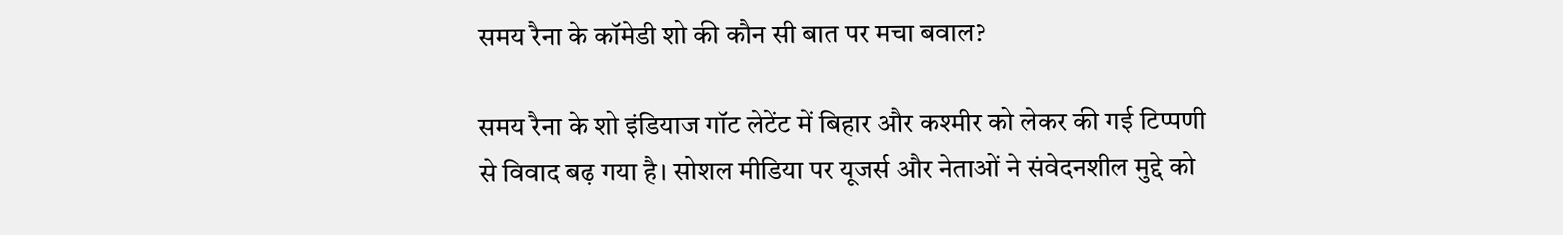समय रैना के कॉमेडी शो की कौन सी बात पर मचा बवाल?

समय रैना के शो इंडियाज गॉट लेटेंट में बिहार और कश्मीर को लेकर की गई टिप्पणी से विवाद बढ़ गया है। सोशल मीडिया पर यूजर्स और नेताओं ने संवेदनशील मुद्दे को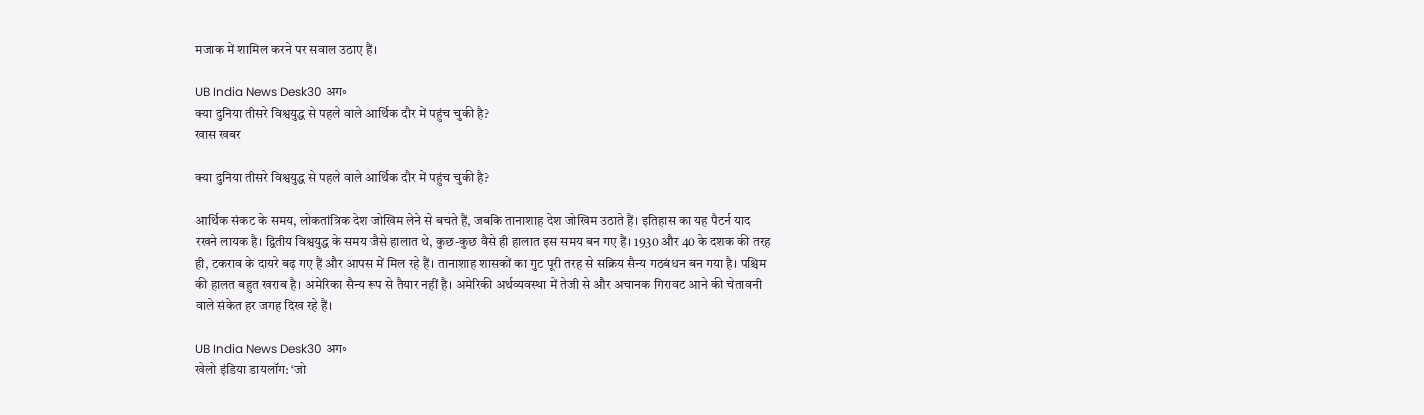मजाक में शामिल करने पर सवाल उठाए हैं।

UB India News Desk30 अग॰
क्या दुनिया तीसरे विश्वयुद्ध से पहले वाले आर्थिक दौर में पहुंच चुकी है?
खास खबर

क्या दुनिया तीसरे विश्वयुद्ध से पहले वाले आर्थिक दौर में पहुंच चुकी है?

आर्थिक संकट के समय, लोकतांत्रिक देश जोखिम लेने से बचते हैं, जबकि तानाशाह देश जोखिम उठाते हैं। इतिहास का यह पैटर्न याद रखने लायक है। द्वितीय विश्वयुद्ध के समय जैसे हालात थे, कुछ-कुछ वैसे ही हालात इस समय बन गए हैं। 1930 और 40 के दशक की तरह ही, टकराव के दायरे बढ़ गए हैं और आपस में मिल रहे हैं। तानाशाह शासकों का गुट पूरी तरह से सक्रिय सैन्य गठबंधन बन गया है। पश्चिम की हालत बहुत खराब है। अमेरिका सैन्य रूप से तैयार नहीं है। अमेरिकी अर्थव्यवस्था में तेजी से और अचानक गिरावट आने की चेतावनी वाले संकेत हर जगह दिख रहे हैं।

UB India News Desk30 अग॰
खेलो इंडिया डायलॉग: ‘जो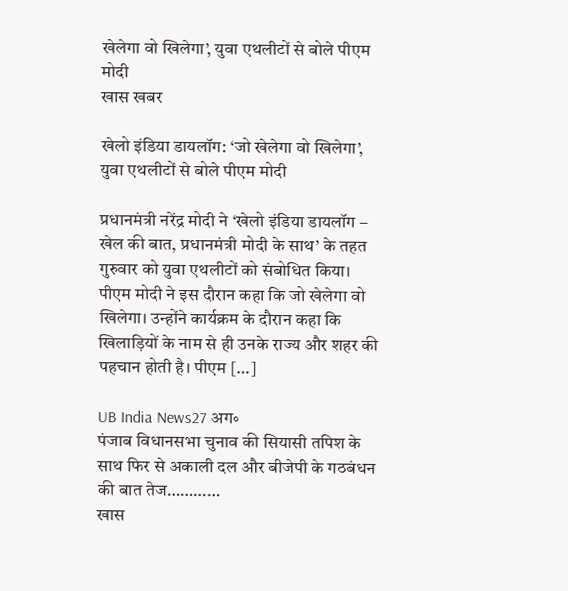खेलेगा वो खिलेगा’, युवा एथलीटों से बोले पीएम मोदी
खास खबर

खेलो इंडिया डायलॉग: ‘जो खेलेगा वो खिलेगा’, युवा एथलीटों से बोले पीएम मोदी

प्रधानमंत्री नरेंद्र मोदी ने ‘खेलो इंडिया डायलॉग – खेल की बात, प्रधानमंत्री मोदी के साथ’ के तहत गुरुवार को युवा एथलीटों को संबोधित किया। पीएम मोदी ने इस दौरान कहा कि जो खेलेगा वो खिलेगा। उन्होंने कार्यक्रम के दौरान कहा कि खिलाड़ियों के नाम से ही उनके राज्य और शहर की पहचान होती है। पीएम […]

UB India News27 अग॰
पंजाब विधानसभा चुनाव की सियासी तपिश के साथ फिर से अकाली दल और बीजेपी के गठबंधन की बात तेज…………
खास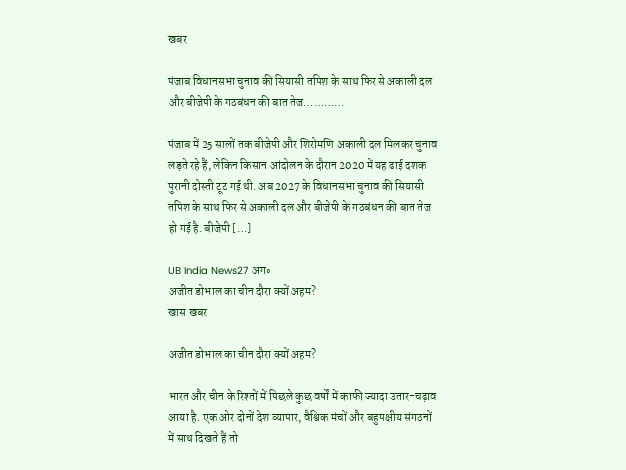खबर

पंजाब विधानसभा चुनाव की सियासी तपिश के साथ फिर से अकाली दल और बीजेपी के गठबंधन की बात तेज…………

पंजाब में 25 सालों तक बीजेपी और शिरोमणि अकाली दल मिलकर चुनाव लड़ते रहे हैं, लेकिन किसान आंदोलन के दौरान 2020 में यह ढाई दशक पुरानी दोस्ती टूट गई थी. अब 2027 के विधानसभा चुनाव की सियासी तपिश के साथ फिर से अकाली दल और बीजेपी के गठबंधन की बात तेज हो गई है. बीजेपी […]

UB India News27 अग॰
अजीत डोभाल का चीन दौरा क्यों अहम?
खास खबर

अजीत डोभाल का चीन दौरा क्यों अहम?

भारत और चीन के रिश्तों में पिछले कुछ वर्षों में काफी ज्यादा उतार-चढ़ाव आया है. एक ओर दोनों देश व्यापार, वैश्विक मंचों और बहुपक्षीय संगठनों में साथ दिखते हैं तो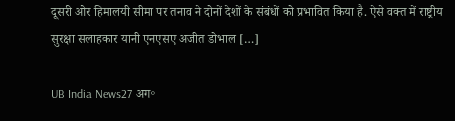दूसरी ओर हिमालयी सीमा पर तनाव ने दोनों देशों के संबंधों को प्रभावित किया है. ऐसे वक्त में राष्ट्रीय सुरक्षा सलाहकार यानी एनएसए अजीत डोभाल […]

UB India News27 अग॰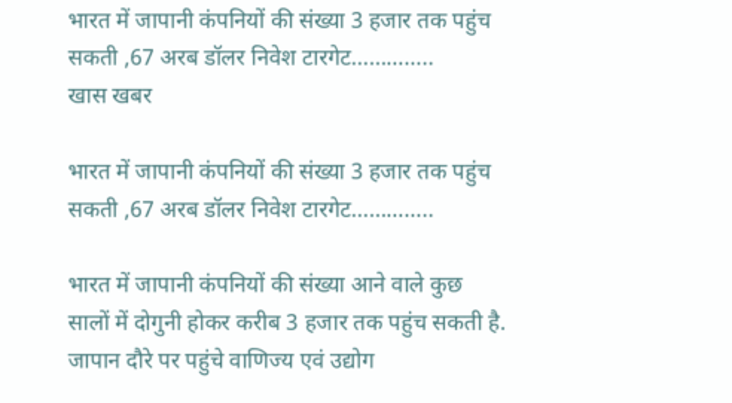भारत में जापानी कंपनियों की संख्या 3 हजार तक पहुंच सकती ,67 अरब डॉलर निवेश टारगेट…………..
खास खबर

भारत में जापानी कंपनियों की संख्या 3 हजार तक पहुंच सकती ,67 अरब डॉलर निवेश टारगेट…………..

भारत में जापानी कंपनियों की संख्या आने वाले कुछ सालों में दोगुनी होकर करीब 3 हजार तक पहुंच सकती है. जापान दौरे पर पहुंचे वाणिज्य एवं उद्योग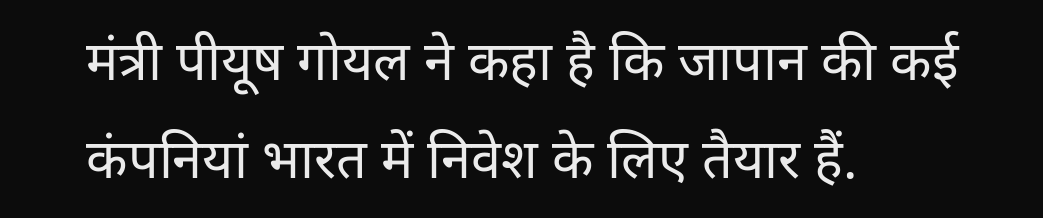मंत्री पीयूष गोयल ने कहा है कि जापान की कई कंपनियां भारत में निवेश के लिए तैयार हैं.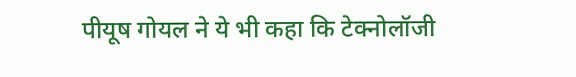पीयूष गोयल ने ये भी कहा कि टेक्नोलॉजी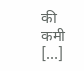की कमी […]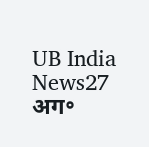UB India News27 अग॰